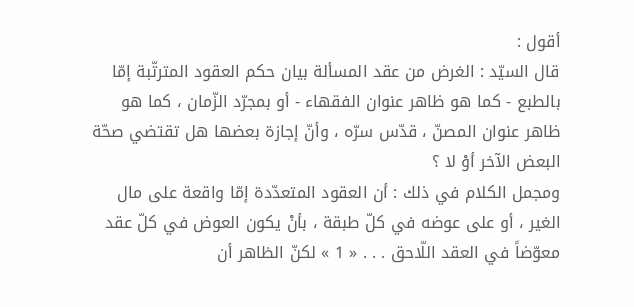أقول :
قال السيّد : الغرض من عقد المسألة بيان حكم العقود المترتّبة إمّا بالطبع - كما هو ظاهر عنوان الفقهاء - أو بمجرّد الزّمان ، كما هو ظاهر عنوان المصنّ ، قدّس سرّه ، وأنّ إجازة بعضها هل تقتضي صحّة البعض الآخر أوْ لا ؟
ومجمل الكلام في ذلك : أن العقود المتعدّدة إمّا واقعة على مال الغير ، أو على عوضه في كلّ طبقة ، بأنْ يكون العوض في كلّ عقد معوّضاً في العقد اللّاحق . . . « 1 » لكنّ الظاهر أن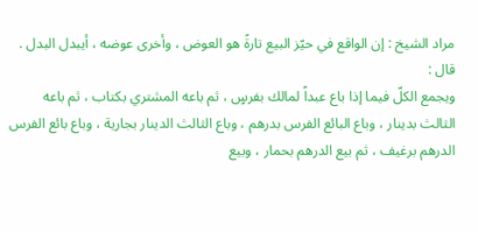مراد الشيخ : إن الواقع في حيّز البيع تارةً هو العوض ، وأخرى عوضه ، أيبدل البدل .
قال :
ويجمع الكلّ فيما إذا باع عبداً لمالك بفرسٍ ، ثم باعه المشتري بكتاب ، ثم باعه الثالث بدينار ، وباع البائع الفرس بدرهم ، وباع الثالث الدينار بجارية ، وباع بائع الفرس الدرهم برغيف ، ثم بيع الدرهم بحمار ، وبيع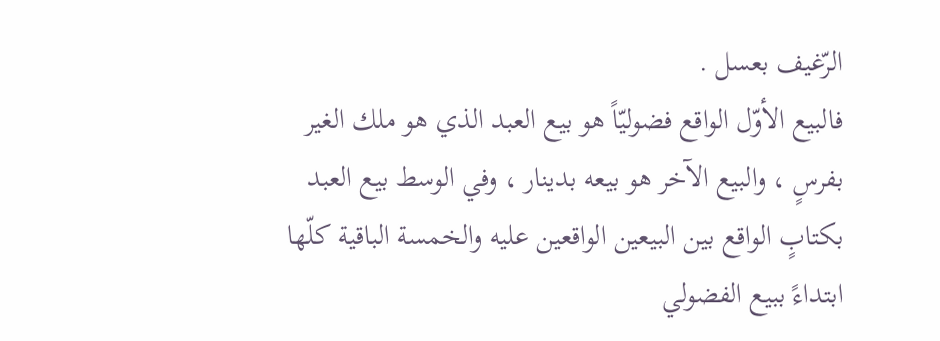الرّغيف بعسل .
فالبيع الأوّل الواقع فضوليّاً هو بيع العبد الذي هو ملك الغير بفرسٍ ، والبيع الآخر هو بيعه بدينار ، وفي الوسط بيع العبد بكتابٍ الواقع بين البيعين الواقعين عليه والخمسة الباقية كلّها ابتداءً ببيع الفضولي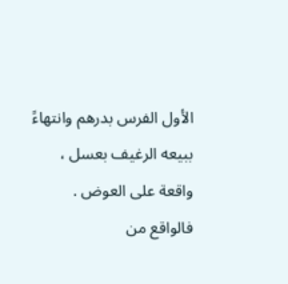الأول الفرس بدرهم وانتهاءً ببيعه الرغيف بعسل ، واقعة على العوض .
فالواقع من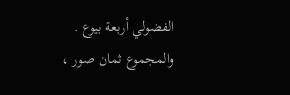الفضولي أربعة بيوع .
والمجموع ثمان صور ،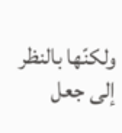ولكنّها بالنظر إلى جعل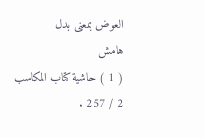العوض بمعنى بدل
هامش
( 1 ) حاشية كتاب المكاسب 2 / 257 .